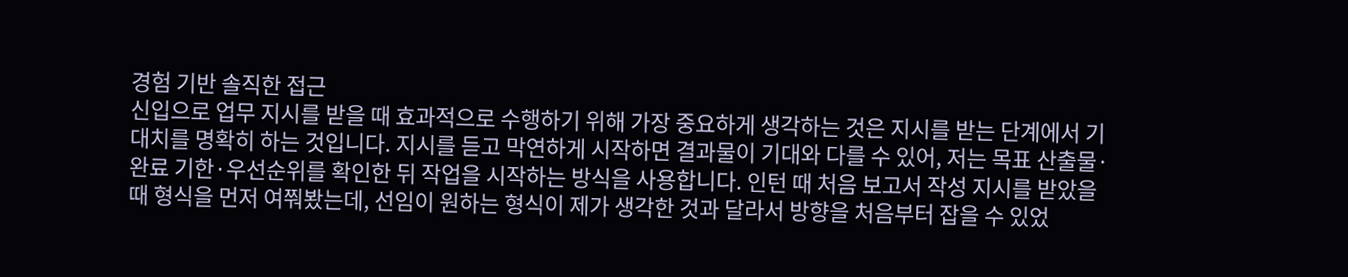경험 기반 솔직한 접근
신입으로 업무 지시를 받을 때 효과적으로 수행하기 위해 가장 중요하게 생각하는 것은 지시를 받는 단계에서 기대치를 명확히 하는 것입니다. 지시를 듣고 막연하게 시작하면 결과물이 기대와 다를 수 있어, 저는 목표 산출물·완료 기한·우선순위를 확인한 뒤 작업을 시작하는 방식을 사용합니다. 인턴 때 처음 보고서 작성 지시를 받았을 때 형식을 먼저 여쭤봤는데, 선임이 원하는 형식이 제가 생각한 것과 달라서 방향을 처음부터 잡을 수 있었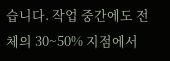습니다. 작업 중간에도 전체의 30~50% 지점에서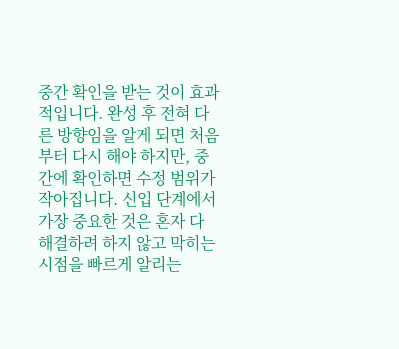중간 확인을 받는 것이 효과적입니다. 완성 후 전혀 다른 방향임을 알게 되면 처음부터 다시 해야 하지만, 중간에 확인하면 수정 범위가 작아집니다. 신입 단계에서 가장 중요한 것은 혼자 다 해결하려 하지 않고 막히는 시점을 빠르게 알리는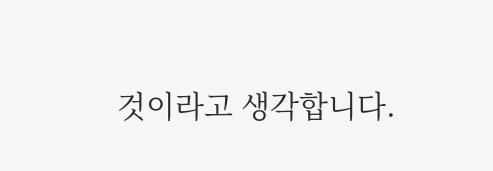것이라고 생각합니다.